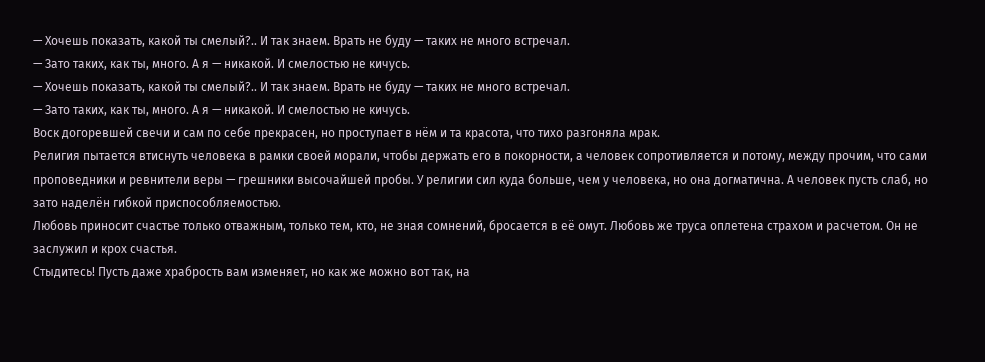— Хочешь показать, какой ты смелый?.. И так знаем. Врать не буду — таких не много встречал.
— Зато таких, как ты, много. А я — никакой. И смелостью не кичусь.
— Хочешь показать, какой ты смелый?.. И так знаем. Врать не буду — таких не много встречал.
— Зато таких, как ты, много. А я — никакой. И смелостью не кичусь.
Воск догоревшей свечи и сам по себе прекрасен, но проступает в нём и та красота, что тихо разгоняла мpaк.
Религия пытается втиснуть человека в рамки своей морали, чтобы держать его в покорности, а человек сопротивляется и потому, между прочим, что сами проповедники и ревнители веры — грешники высочайшей пробы. У религии сил куда больше, чем у человека, но она догматична. А человек пусть слаб, но зато наделён гибкой приспособляемостью.
Любовь приносит счастье только отважным, только тем, кто, не зная сомнений, бросается в её омут. Любовь же труса оплетена страхом и расчетом. Он не заслужил и крох счастья.
Стыдитесь! Пусть даже храбрость вам изменяет, но как же можно вот так, на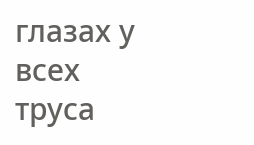глазах у всех труса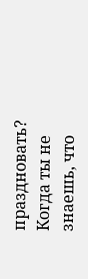праздновать?
Когда ты не знаешь, что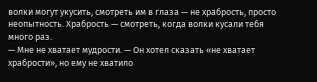волки могут укусить, смотреть им в глаза — не храбрость, просто неопытность. Храбрость — смотреть, когда волки кусали тебя много раз.
— Мне не хватает мудрости. — Он хотел сказать «не хватает храбрости», но ему не хватило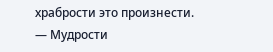храбрости это произнести.
— Мудрости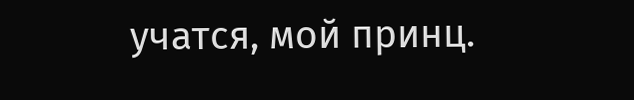учатся, мой принц.